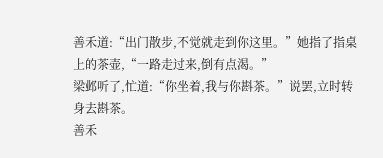善禾道:“出门散步,不觉就走到你这里。”她指了指桌上的茶壶,“一路走过来,倒有点渴。”
梁邺听了,忙道:“你坐着,我与你斟茶。”说罢,立时转身去斟茶。
善禾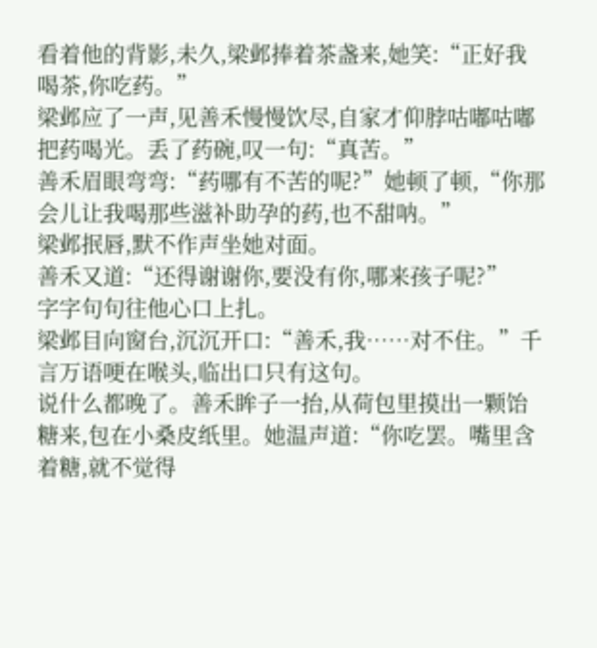看着他的背影,未久,梁邺捧着茶盏来,她笑:“正好我喝茶,你吃药。”
梁邺应了一声,见善禾慢慢饮尽,自家才仰脖咕嘟咕嘟把药喝光。丢了药碗,叹一句:“真苦。”
善禾眉眼弯弯:“药哪有不苦的呢?”她顿了顿,“你那会儿让我喝那些滋补助孕的药,也不甜呐。”
梁邺抿唇,默不作声坐她对面。
善禾又道:“还得谢谢你,要没有你,哪来孩子呢?”
字字句句往他心口上扎。
梁邺目向窗台,沉沉开口:“善禾,我……对不住。”千言万语哽在喉头,临出口只有这句。
说什么都晚了。善禾眸子一抬,从荷包里摸出一颗饴糖来,包在小桑皮纸里。她温声道:“你吃罢。嘴里含着糖,就不觉得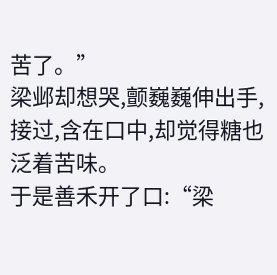苦了。”
梁邺却想哭,颤巍巍伸出手,接过,含在口中,却觉得糖也泛着苦味。
于是善禾开了口:“梁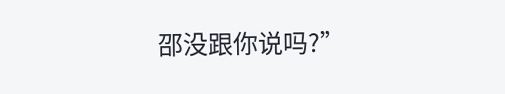邵没跟你说吗?”